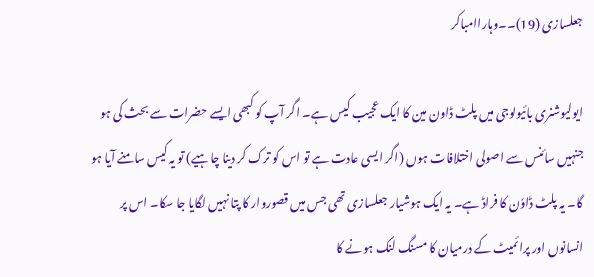جعلسازی (19)۔۔وہاراامباکر

ایولیوشنری بائیولوجی میں پلٹ ڈاون مین کا ایک عجیب کیس ہے۔ اگر آپ کو کبھی ایسے حضرات سے بحث کی ہو جنہیں سائنس سے اصولی اختلافات ہوں (اگر ایسی عادت ہے تو اس کو ترک کر دینا چاہیے) تو یہ کیس سامنے آیا ہو گا۔ یہ پلٹ ڈاوٗن کا فراڈ ہے۔ یہ ایک ہوشیار جعلسازی تھی جس میں قصوروار کا پتا نہیں لگایا جا سکا۔ اس پر انسانوں اور پرائمیٹ کے درمیان کا مسنگ لنک ہونے کا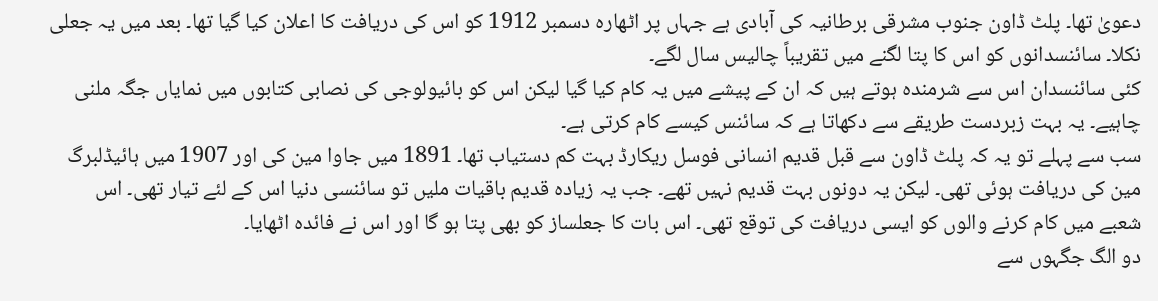دعویٰ تھا۔ پلٹ ڈاون جنوب مشرقی برطانیہ کی آبادی ہے جہاں پر اٹھارہ دسمبر 1912 کو اس کی دریافت کا اعلان کیا گیا تھا۔ بعد میں یہ جعلی نکلا۔ سائنسدانوں کو اس کا پتا لگنے میں تقریباً چالیس سال لگے۔
کئی سائنسدان اس سے شرمندہ ہوتے ہیں کہ ان کے پیشے میں یہ کام کیا گیا لیکن اس کو بائیولوجی کی نصابی کتابوں میں نمایاں جگہ ملنی چاہیے۔ یہ بہت زبردست طریقے سے دکھاتا ہے کہ سائنس کیسے کام کرتی ہے۔
سب سے پہلے تو یہ کہ پلٹ ڈاون سے قبل قدیم انسانی فوسل ریکارڈ بہت کم دستیاب تھا۔ 1891 میں جاوا مین کی اور 1907 میں ہائیڈلبرگ مین کی دریافت ہوئی تھی۔ لیکن یہ دونوں بہت قدیم نہیں تھے۔ جب یہ زیادہ قدیم باقیات ملیں تو سائنسی دنیا اس کے لئے تیار تھی۔ اس شعبے میں کام کرنے والوں کو ایسی دریافت کی توقع تھی۔ اس بات کا جعلساز کو بھی پتا ہو گا اور اس نے فائدہ اٹھایا۔
دو الگ جگہوں سے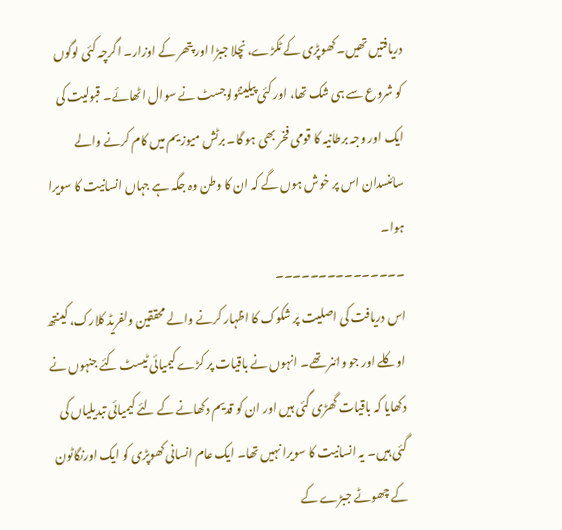دریافتیں تھیں۔ کھوپڑی کے ٹکڑے، نچلا جبڑا اور پتھر کے اوزار۔ اگرچہ کئی لوگوں کو شروع سے ہی شک تھا، اور کئی پیلینٹولوجسٹ نے سوال اٹھائے۔ قبولیت کی ایک اور وجہ برطانیہ کا قومی فخر بھی ہو گا۔ برٹش میوزیم میں کام کرنے والے سائنسدان اس پر خوش ہوں گے کہ ان کا وطن وہ جگہ ہے جہاں انسانیت کا سویرا ہوا۔
۔۔۔۔۔۔۔۔۔۔۔۔۔۔۔
اس دریافت کی اصلیت پر شکوک کا اظہار کرنے والے محققین ولفریڈ کلارک، کینتھ اوکلے اور جو وائنر تھے۔ انہوں نے باقیات پر کڑے کیمیائی ٹیسٹ کئے جنہوں نے دکھایا کہ باقیات گھڑی گئی ہیں اور ان کو قدیم دکھانے کے لئے کیمیائی تبدیلیاں کی گئی ہیں۔ یہ انسانیت کا سویرا نہیں تھا۔ ایک عام انسانی کھوپڑی کو ایک اورنگاٹون کے چھوٹے جبڑے کے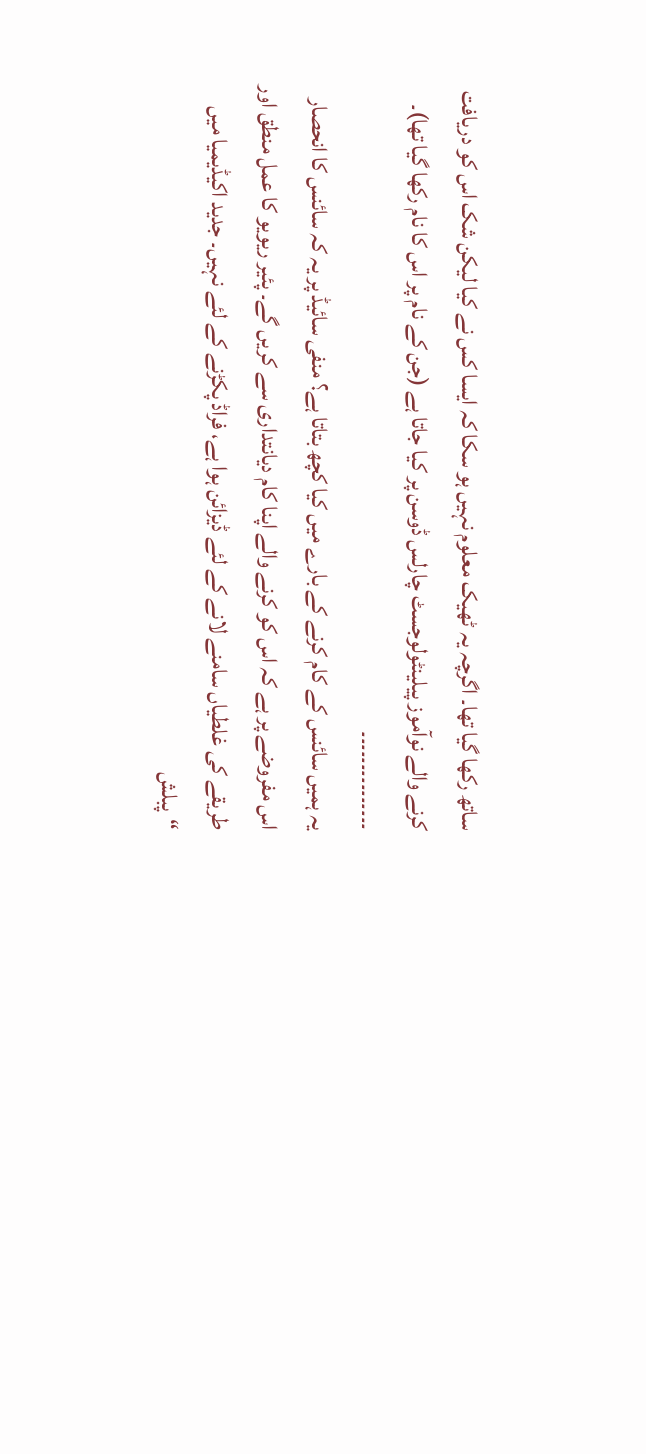ساتھ رکھا گیا تھا۔ اگرچہ یہ ٹھیک معلوم نہیں ہو سکا کہ ایسا کس نے کیا لیکن شک اس کو دریافت کرنے والے نوآموز پیلینٹولوجسٹ چارلس ڈوسن پر کیا جاتا ہے (جن کے نام پر اس کا نام رکھا گیا تھا)۔
۔۔۔۔۔۔۔۔۔۔۔۔۔۔۔
یہ ہمیں سائنس کے کام کرنے کے بارے میں کیا کچھ بتاتا ہے؟ منفی سائیڈ پر یہ کہ سائنس کا انحصار اس مفروضے پر ہے کہ اس کو کرنے والے اپنا کام دیانتداری سے کریں گے۔ پئیر ریویو کا عمل منطق اور طریقے کی غلطیاں سامنے لانے کے لئے ڈیزائن ہوا ہے، فراڈ پکڑنے کے لئے نہیں۔ جدید اکیڈیمیا میں “پبلش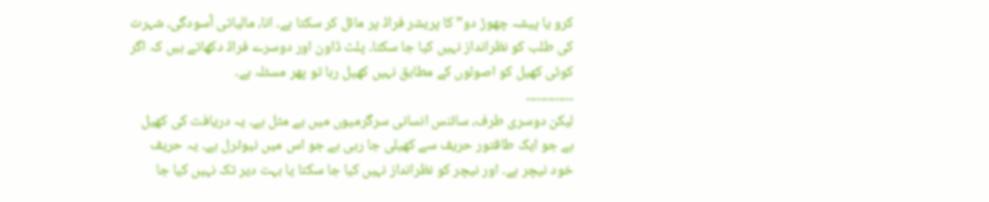کرو یا پیشہ چھوڑ دو” کا پریشر فراڈ پر مائل کر سکتا ہے۔ انا، مالیاتی آسودگی، شہرت کی طلب کو نظرانداز نہیں کیا جا سکتا۔ پلٹ ڈاون اور دوسرے فراڈ دکھاتے ہیں کہ اگر کوئی کھیل کو اصولوں کے مطابق نہیں کھیل رہا تو پھر مسئلہ ہے۔
۔۔۔۔۔۔۔۔۔۔۔۔۔
لیکن دوسری طرف، سائنس انسانی سرگرمیوں میں بے مثل ہے۔ یہ دریافت کی کھیل ہے جو ایک طاقتور حریف سے کھیلی جا رہی ہے جو اس میں نیوٹرل ہے۔ یہ حریف خود نیچر ہے۔ اور نیچر کو نظرانداز نہیں کیا جا سکتا یا بہت دیر تک نہیں کیا جا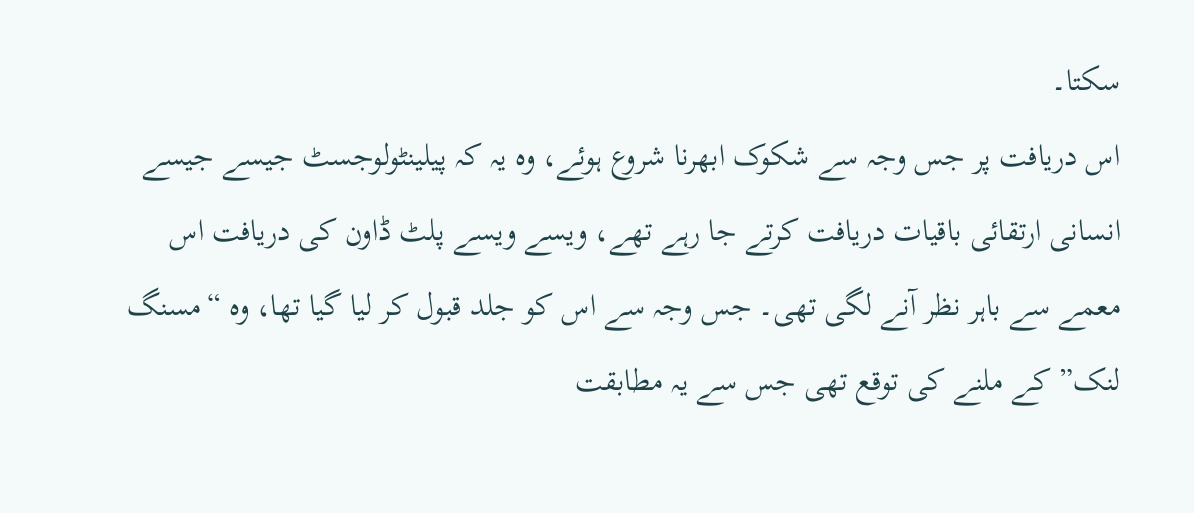سکتا۔
اس دریافت پر جس وجہ سے شکوک ابھرنا شروع ہوئے، وہ یہ کہ پیلینٹولوجسٹ جیسے جیسے انسانی ارتقائی باقیات دریافت کرتے جا رہے تھے، ویسے ویسے پلٹ ڈاون کی دریافت اس معمے سے باہر نظر آنے لگی تھی۔ جس وجہ سے اس کو جلد قبول کر لیا گیا تھا، وہ “مسنگ لنک” کے ملنے کی توقع تھی جس سے یہ مطابقت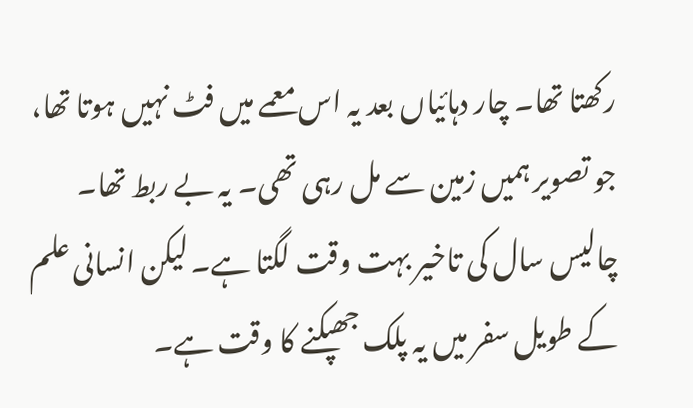رکھتا تھا۔ چار دہائیاں بعد یہ اس معمے میں فٹ نہیں ہوتا تھا، جو تصویر ہمیں زمین سے مل رہی تھی۔ یہ بے ربط تھا۔
چالیس سال کی تاخیر بہت وقت لگتا ہے۔ لیکن انسانی علم کے طویل سفر میں یہ پلک جھپکنے کا وقت ہے۔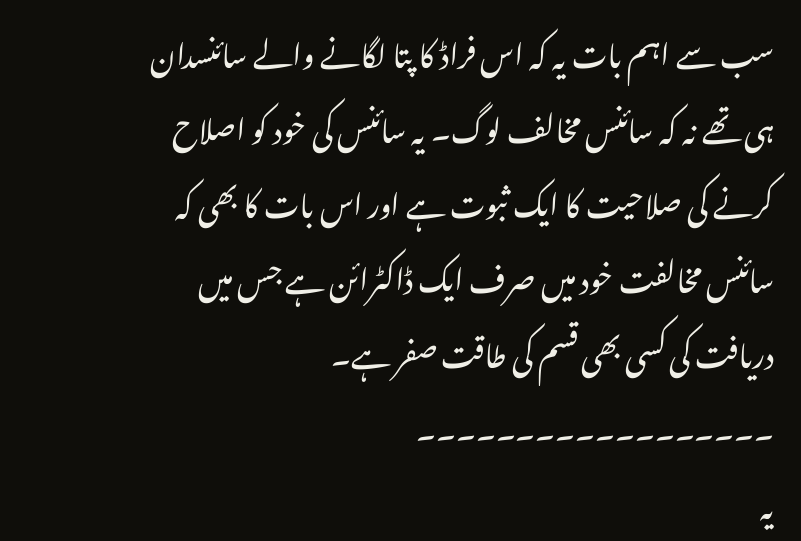سب سے اہم بات یہ کہ اس فراڈ کا پتا لگانے والے سائنسدان ہی تھے نہ کہ سائنس مخالف لوگ۔ یہ سائنس کی خود کو اصلاح کرنے کی صلاحیت کا ایک ثبوت ہے اور اس بات کا بھی کہ سائنس مخالفت خود میں صرف ایک ڈاکٹرائن ہے جس میں دریافت کی کسی بھی قسم کی طاقت صفر ہے۔
۔۔۔۔۔۔۔۔۔۔۔۔۔۔۔۔۔۔
یہ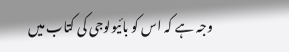وجہ ہے کہ اس کو بائیولوجی کی کتاب میں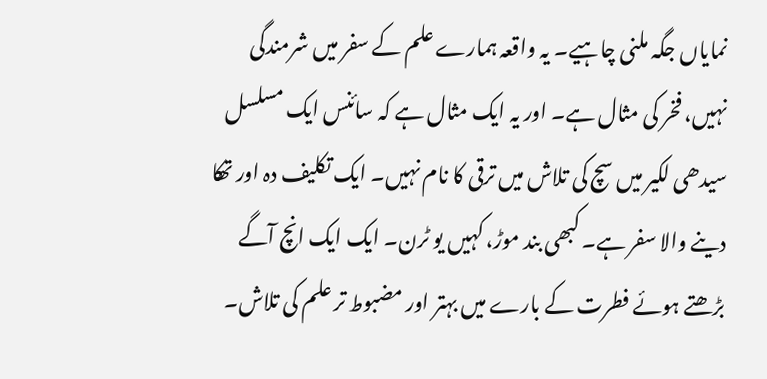نمایاں جگہ ملنی چاہیے۔ یہ واقعہ ہمارے علم کے سفر میں شرمندگی نہیں، فخر کی مثال ہے۔ اور یہ ایک مثال ہے کہ سائنس ایک مسلسل سیدھی لکیر میں سچ کی تلاش میں ترقی کا نام نہیں۔ ایک تکلیف دہ اور تھکا دینے والا سفر ہے۔ کبھی بند موڑ، کہیں یو ٹرن۔ ایک ایک انچ آگے بڑھتے ہوئے فطرت کے بارے میں بہتر اور مضبوط تر علم کی تلاش۔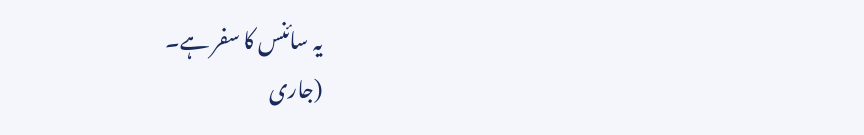یہ سائنس کا سفر ہے۔
(جاری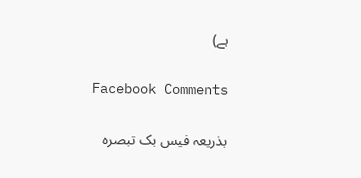ہے)

Facebook Comments

بذریعہ فیس بک تبصرہ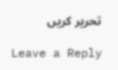تحریر کریں

Leave a Reply